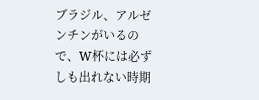ブラジル、アルゼンチンがいるので、W杯には必ずしも出れない時期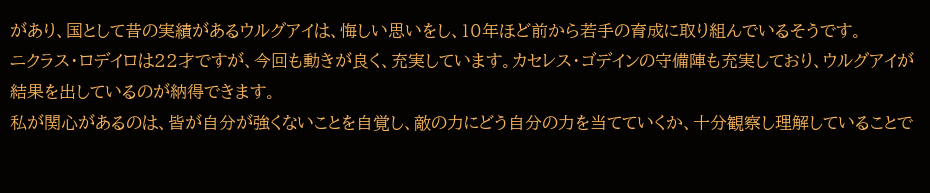があり、国として昔の実績があるウルグアイは、悔しい思いをし、10年ほど前から若手の育成に取り組んでいるそうです。
ニクラス・ロデイロは22才ですが、今回も動きが良く、充実しています。カセレス・ゴデインの守備陣も充実しており、ウルグアイが結果を出しているのが納得できます。
私が関心があるのは、皆が自分が強くないことを自覚し、敵の力にどう自分の力を当てていくか、十分観察し理解していることで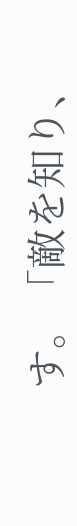す。「敵を知り、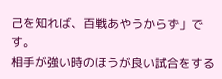己を知れば、百戦あやうからず」です。
相手が強い時のほうが良い試合をする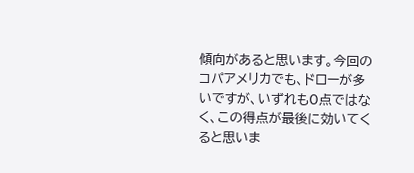傾向があると思います。今回のコパアメリカでも、ドローが多いですが、いずれも0点ではなく、この得点が最後に効いてくると思いま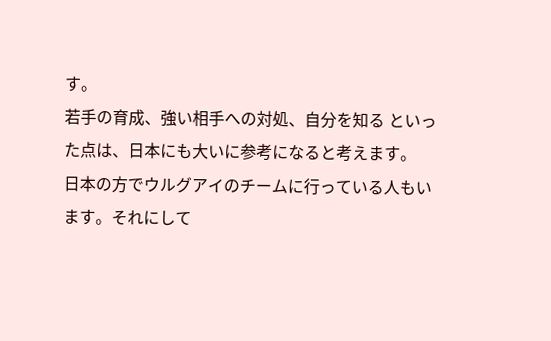す。
若手の育成、強い相手への対処、自分を知る といった点は、日本にも大いに参考になると考えます。
日本の方でウルグアイのチームに行っている人もいます。それにして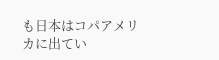も日本はコパアメリカに出てい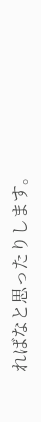ればなと思ったりします。